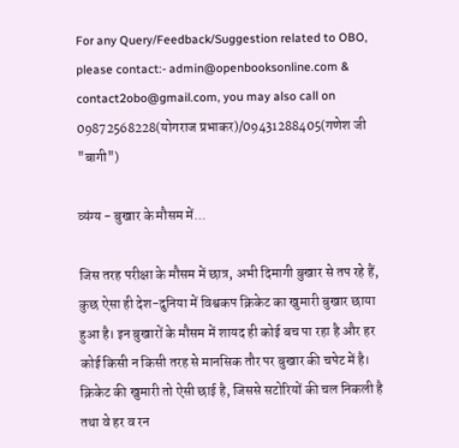For any Query/Feedback/Suggestion related to OBO, please contact:- admin@openbooksonline.com & contact2obo@gmail.com, you may also call on 09872568228(योगराज प्रभाकर)/09431288405(गणेश जी "बागी")

व्यंग्य - बुखार के मौसम में...

जिस तरह परीक्षा के मौसम में छात्र, अभी दिमागी बुखार से तप रहे हैं, कुछ ऐसा ही देश-दुनिया में विश्वकप क्रिकेट का खुमारी बुखार छाया हुआ है। इन बुखारों के मौसम में शायद ही कोई बच पा रहा है और हर कोई किसी न किसी तरह से मानसिक तौर पर बुखार की चपेट में है। क्रिकेट की खुमारी तो ऐसी छाई है, जिससे सटोरियों की चल निकली है तथा वे हर व रन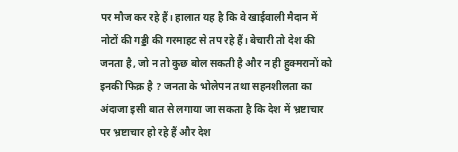पर मौज कर रहे हैं। हालात यह है कि वे खाईवाली मैदान में नोटों की गड्डी की गरमाहट से तप रहे हैं। बेचारी तो देश की जनता है, जो न तो कुछ बोल सकती है और न ही हुक्मरानों को इनकी फिक्र है ? जनता के भोलेपन तथा सहनशीलता का अंदाजा इसी बात से लगाया जा सकता है कि देश में भ्रष्टाचार पर भ्रष्टाचार हो रहे हैं और देश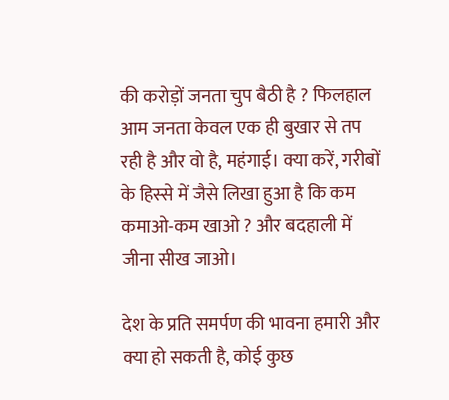की करोड़ों जनता चुप बैठी है ? फिलहाल आम जनता केवल एक ही बुखार से तप रही है और वो है, महंगाई। क्या करें, गरीबों के हिस्से में जैसे लिखा हुआ है कि कम कमाओ-कम खाओ ? और बदहाली में जीना सीख जाओ।

देश के प्रति समर्पण की भावना हमारी और क्या हो सकती है, कोई कुछ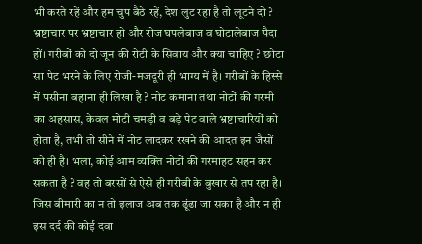भी करते रहें और हम चुप बैठे रहें, देश लुट रहा है तो लूटने दो ? भ्रष्टाचार पर भ्रष्टाचार हो और रोज घपलेबाज व घोटालेबाज पैदा हों। गरीबों को दो जून की रोटी के सिवाय और क्या चाहिए ? छोटा सा पेट भरने के लिए रोजी-मजदूरी ही भाग्य में है। गरीबों के हिस्से में पसीना बहाना ही लिखा है ? नोट कमाना तथा नोटों की गरमी का अहसास, केवल मोटी चमड़ी व बड़े पेट वाले भ्रष्टाचारियों को होता है, तभी तो सीने में नोट लादकर रखने की आदत इन जैसों को ही है। भला, कोई आम व्यक्ति नोटों की गरमाहट सहन कर सकता है ? वह तो बरसों से ऐसे ही गरीबी के बुखार से तप रहा है। जिस बीमारी का न तो इलाज अब तक ढूंढा जा सका है और न ही इस दर्द की कोई दवा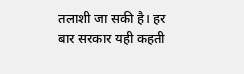तलाशी जा सकी है। हर बार सरकार यही कहती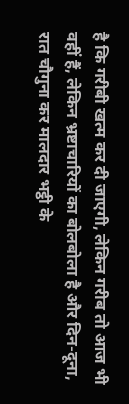है कि गरीबी खत्म कर दी जाएगी, लेकिन गरीब तो आज भी वहीं हैं, लेकिन भ्रष्टाचारियों का बोलबोला है और दिन-दूना, रात चौगुना कर मालदार भट्ठी के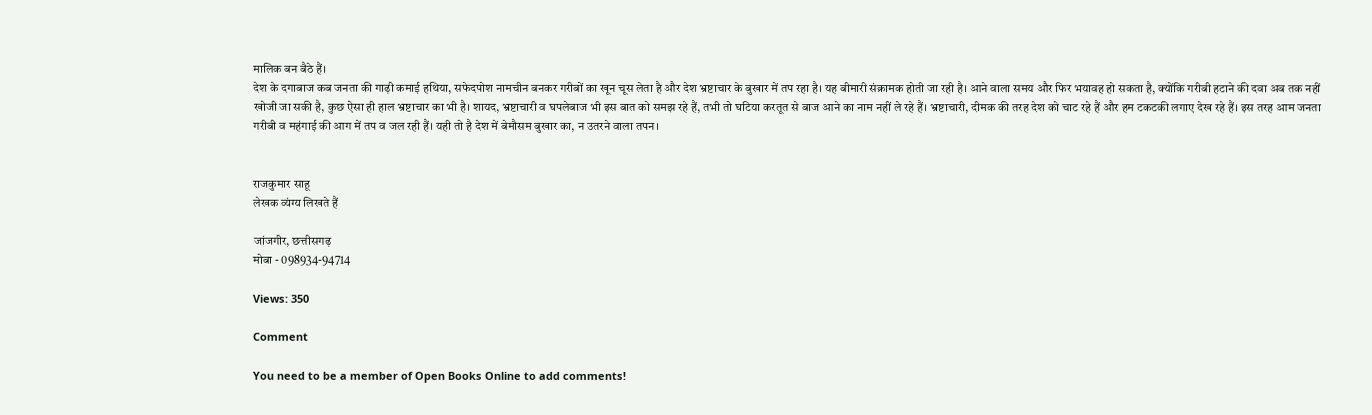मालिक बन बैठे हैं।
देश के दगाबाज कब जनता की गाढ़ी कमाई हथिया, सफेदपोश नामचीन बनकर गरीबों का खून चूस लेता है और देश भ्रष्टाचार के बुखार में तप रहा है। यह बीमारी संक्रामक होती जा रही है। आने वाला समय और फिर भयावह हो सकता है, क्योंकि गरीबी हटाने की दवा अब तक नहीं खोजी जा सकी है, कुछ ऐसा ही हाल भ्रष्टाचार का भी है। शायद, भ्रष्टाचारी व घपलेबाज भी इस बात को समझ रहे हैं, तभी तो घटिया करतूत से बाज आने का नाम नहीं ले रहे हैं। भ्रष्टाचारी, दीमक की तरह देश को चाट रहे हैं और हम टकटकी लगाए देख रहे हैं। इस तरह आम जनता गरीबी व महंगाई की आग में तप व जल रही हैं। यही तो है देश में बेमौसम बुखार का, न उतरने वाला तपन।


राजकुमार साहू
लेखक व्यंग्य लिखते हैं

जांजगीर, छत्तीसगढ़
मोबा - 098934-94714

Views: 350

Comment

You need to be a member of Open Books Online to add comments!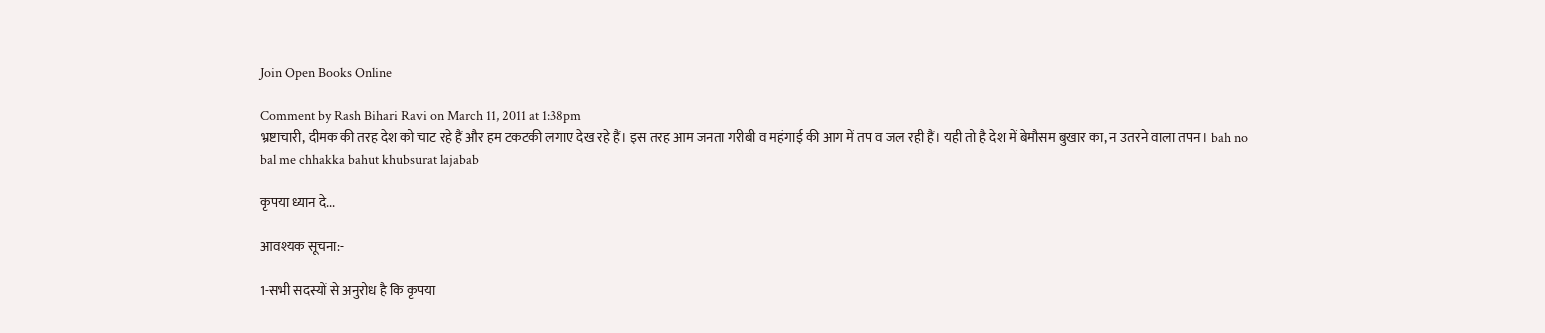Join Open Books Online

Comment by Rash Bihari Ravi on March 11, 2011 at 1:38pm
भ्रष्टाचारी, दीमक की तरह देश को चाट रहे हैं और हम टकटकी लगाए देख रहे हैं। इस तरह आम जनता गरीबी व महंगाई की आग में तप व जल रही हैं। यही तो है देश में बेमौसम बुखार का, न उतरने वाला तपन। bah no bal me chhakka bahut khubsurat lajabab

कृपया ध्यान दे...

आवश्यक सूचना:-

1-सभी सदस्यों से अनुरोध है कि कृपया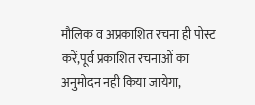मौलिक व अप्रकाशित रचना ही पोस्ट करें,पूर्व प्रकाशित रचनाओं का अनुमोदन नही किया जायेगा,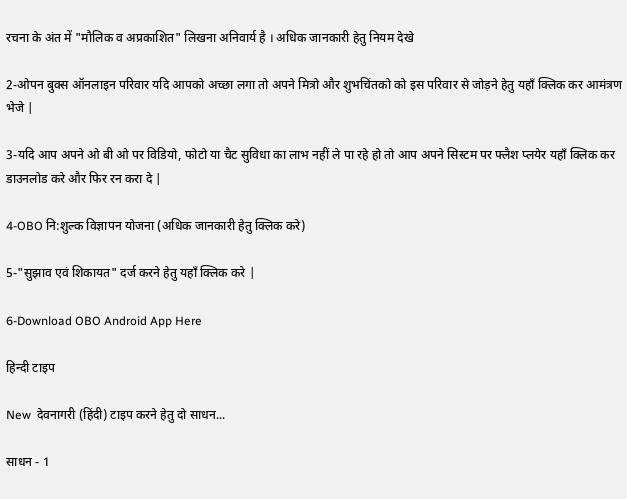रचना के अंत में "मौलिक व अप्रकाशित" लिखना अनिवार्य है । अधिक जानकारी हेतु नियम देखे

2-ओपन बुक्स ऑनलाइन परिवार यदि आपको अच्छा लगा तो अपने मित्रो और शुभचिंतको को इस परिवार से जोड़ने हेतु यहाँ क्लिक कर आमंत्रण भेजे |

3-यदि आप अपने ओ बी ओ पर विडियो, फोटो या चैट सुविधा का लाभ नहीं ले पा रहे हो तो आप अपने सिस्टम पर फ्लैश प्लयेर यहाँ क्लिक कर डाउनलोड करे और फिर रन करा दे |

4-OBO नि:शुल्क विज्ञापन योजना (अधिक जानकारी हेतु क्लिक करे)

5-"सुझाव एवं शिकायत" दर्ज करने हेतु यहाँ क्लिक करे |

6-Download OBO Android App Here

हिन्दी टाइप

New  देवनागरी (हिंदी) टाइप करने हेतु दो साधन...

साधन - 1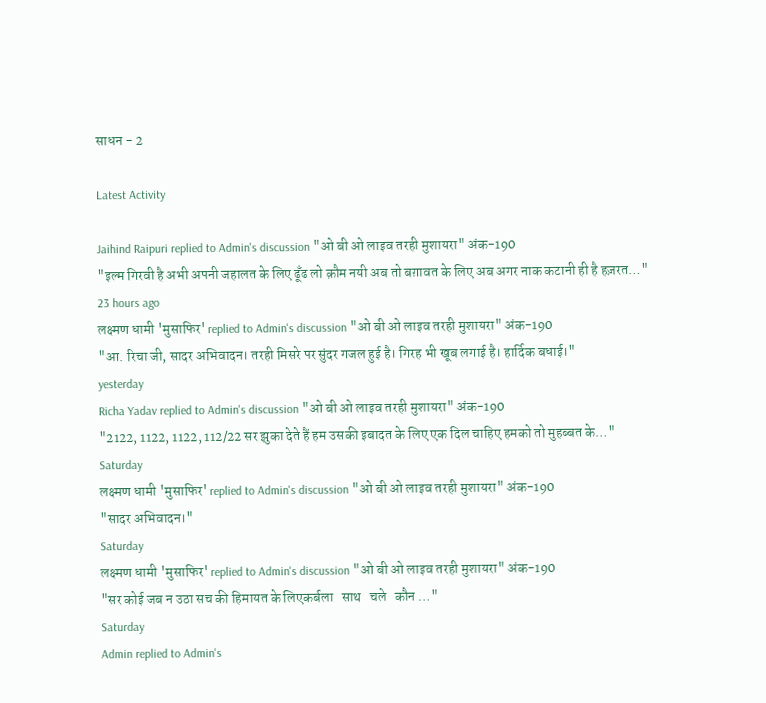साधन - 2

Latest Activity

Jaihind Raipuri replied to Admin's discussion "ओ बी ओ लाइव तरही मुशायरा" अंक-190
"इल्म गिरवी है अभी अपनी जहालत के लिए ढूँढ लो क़ौम नयी अब तो बग़ावत के लिए अब अगर नाक कटानी ही है हज़रत…"
23 hours ago
लक्ष्मण धामी 'मुसाफिर' replied to Admin's discussion "ओ बी ओ लाइव तरही मुशायरा" अंक-190
"आ. रिचा जी, सादर अभिवादन। तरही मिसरे पर सुंदर गजल हुई है। गिरह भी खूब लगाई है। हार्दिक बधाई।"
yesterday
Richa Yadav replied to Admin's discussion "ओ बी ओ लाइव तरही मुशायरा" अंक-190
"2122, 1122, 1122, 112/22 सर झुका देते हैं हम उसकी इबादत के लिए एक दिल चाहिए हमको तो मुहब्बत के…"
Saturday
लक्ष्मण धामी 'मुसाफिर' replied to Admin's discussion "ओ बी ओ लाइव तरही मुशायरा" अंक-190
"सादर अभिवादन।"
Saturday
लक्ष्मण धामी 'मुसाफिर' replied to Admin's discussion "ओ बी ओ लाइव तरही मुशायरा" अंक-190
"सर कोई जब न उठा सच की हिमायत के लिएकर्बला   साथ   चले   कौन …"
Saturday
Admin replied to Admin's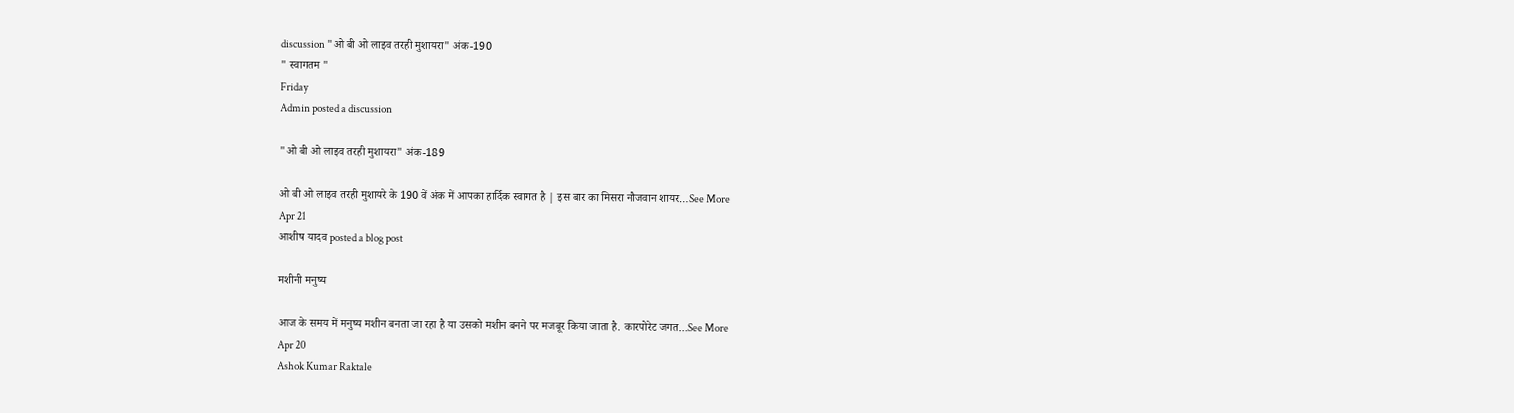discussion "ओ बी ओ लाइव तरही मुशायरा" अंक-190
" स्वागतम "
Friday
Admin posted a discussion

"ओ बी ओ लाइव तरही मुशायरा" अंक-189

ओ बी ओ लाइव तरही मुशायरे के 190 वें अंक में आपका हार्दिक स्वागत है | इस बार का मिसरा नौजवान शायर…See More
Apr 21
आशीष यादव posted a blog post

मशीनी मनुष्य

आज के समय में मनुष्य मशीन बनता जा रहा है या उसको मशीन बनने पर मजबूर किया जाता है. कारपोरेट जगत…See More
Apr 20
Ashok Kumar Raktale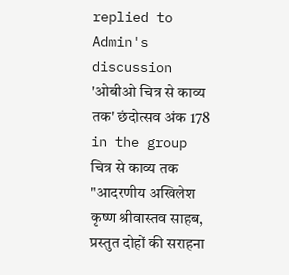replied to Admin's discussion 'ओबीओ चित्र से काव्य तक' छंदोत्सव अंक 178 in the group चित्र से काव्य तक
"आदरणीय अखिलेश कृष्ण श्रीवास्तव साहब, प्रस्तुत दोहों की सराहना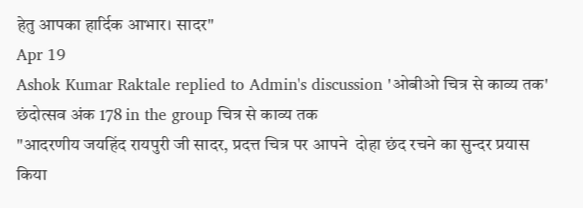हेतु आपका हार्दिक आभार। सादर"
Apr 19
Ashok Kumar Raktale replied to Admin's discussion 'ओबीओ चित्र से काव्य तक' छंदोत्सव अंक 178 in the group चित्र से काव्य तक
"आदरणीय जयहिंद रायपुरी जी सादर, प्रदत्त चित्र पर आपने  दोहा छंद रचने का सुन्दर प्रयास किया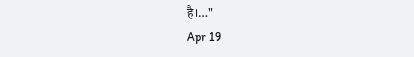है।…"
Apr 19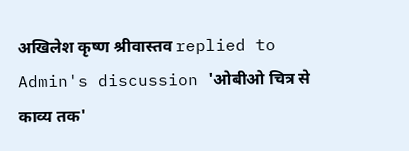अखिलेश कृष्ण श्रीवास्तव replied to Admin's discussion 'ओबीओ चित्र से काव्य तक'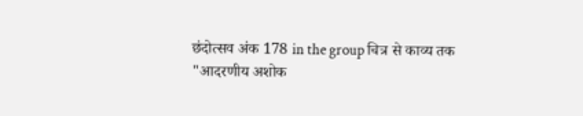छंदोत्सव अंक 178 in the group चित्र से काव्य तक
"आदरणीय अशोक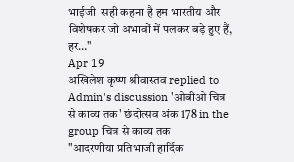भाईजी  सही कहना है हम भारतीय और विशेषकर जो अभावों में पलकर बड़े हुए हैं, हर…"
Apr 19
अखिलेश कृष्ण श्रीवास्तव replied to Admin's discussion 'ओबीओ चित्र से काव्य तक' छंदोत्सव अंक 178 in the group चित्र से काव्य तक
"आदरणीया प्रतिभाजी हार्दिक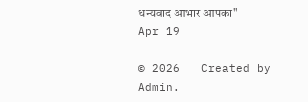धन्यवाद आभार आपका"
Apr 19

© 2026   Created by Admin.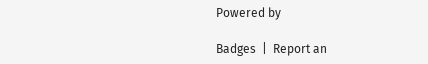Powered by

Badges  |  Report an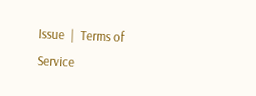Issue  |  Terms of Service